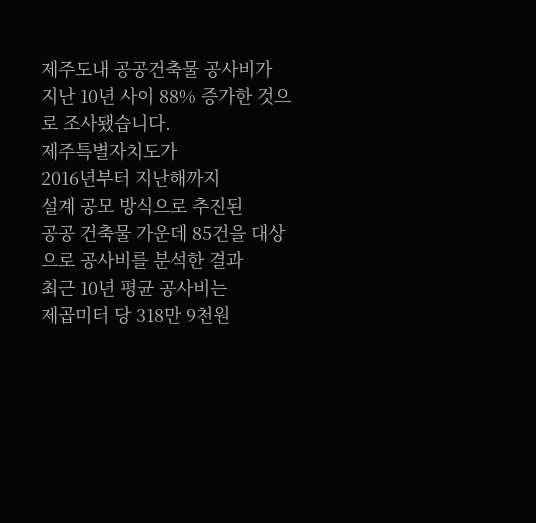제주도내 공공건축물 공사비가
지난 10년 사이 88% 증가한 것으로 조사됐습니다.
제주특별자치도가
2016년부터 지난해까지
설계 공모 방식으로 추진된
공공 건축물 가운데 85건을 대상으로 공사비를 분석한 결과
최근 10년 평균 공사비는
제곱미터 당 318만 9천원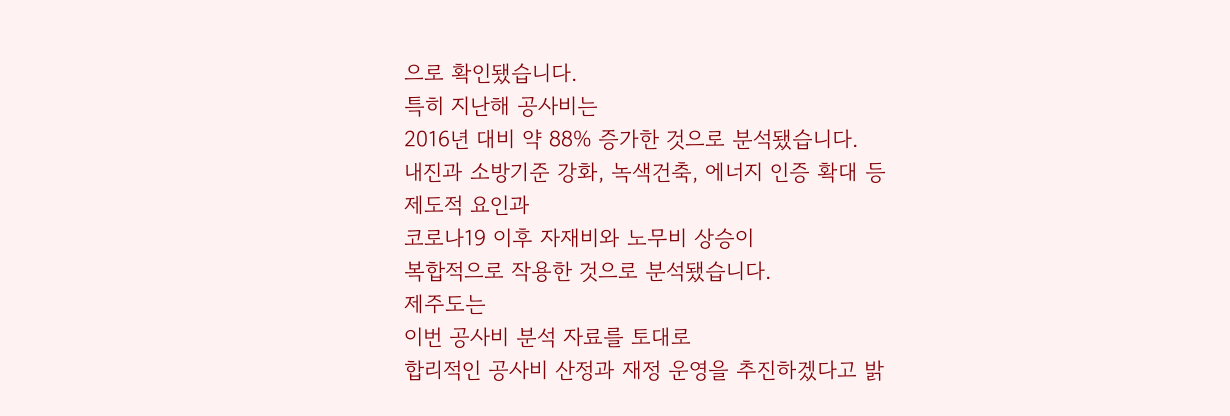으로 확인됐습니다.
특히 지난해 공사비는
2016년 대비 약 88% 증가한 것으로 분석됐습니다.
내진과 소방기준 강화, 녹색건축, 에너지 인증 확대 등
제도적 요인과
코로나19 이후 자재비와 노무비 상승이
복합적으로 작용한 것으로 분석됐습니다.
제주도는
이번 공사비 분석 자료를 토대로
합리적인 공사비 산정과 재정 운영을 추진하겠다고 밝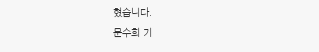혔습니다.
문수희 기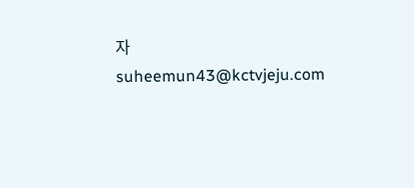자
suheemun43@kctvjeju.com